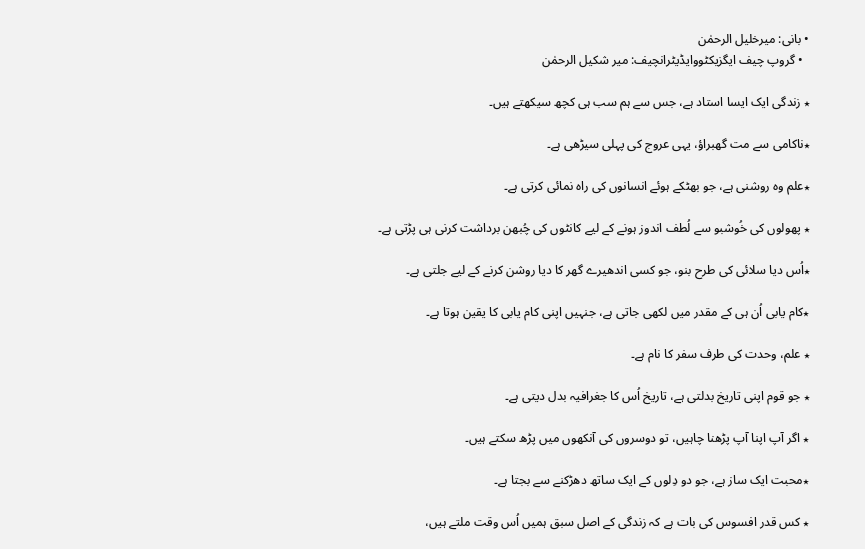• بانی: میرخلیل الرحمٰن
  • گروپ چیف ایگزیکٹووایڈیٹرانچیف: میر شکیل الرحمٰن

٭ زندگی ایک ایسا استاد ہے، جس سے ہم سب ہی کچھ سیکھتے ہیں۔

٭ناکامی سے مت گھبراؤ، یہی عروج کی پہلی سیڑھی ہے۔

٭علم وہ روشنی ہے، جو بھٹکے ہوئے انسانوں کی راہ نمائی کرتی ہے۔

٭ پھولوں کی خُوشبو سے لُطف اندوز ہونے کے لیے کانٹوں کی چُبھن برداشت کرنی ہی پڑتی ہے۔

٭اُس دیا سلائی کی طرح بنو، جو کسی اندھیرے گھر کا دیا روشن کرنے کے لیے جلتی ہے۔

٭کام یابی اُن ہی کے مقدر میں لکھی جاتی ہے، جنہیں اپنی کام یابی کا یقین ہوتا ہے۔

٭ علم، وحدت کی طرف سفر کا نام ہے۔

٭ جو قوم اپنی تاریخ بدلتی ہے، تاریخ اُس کا جغرافیہ بدل دیتی ہے۔

٭ اگر آپ اپنا آپ پڑھنا چاہیں، تو دوسروں کی آنکھوں میں پڑھ سکتے ہیں۔

٭محبت ایک ساز ہے، جو دو دِلوں کے ایک ساتھ دھڑکنے سے بجتا ہے۔

٭ کس قدر افسوس کی بات ہے کہ زندگی کے اصل سبق ہمیں اُس وقت ملتے ہیں،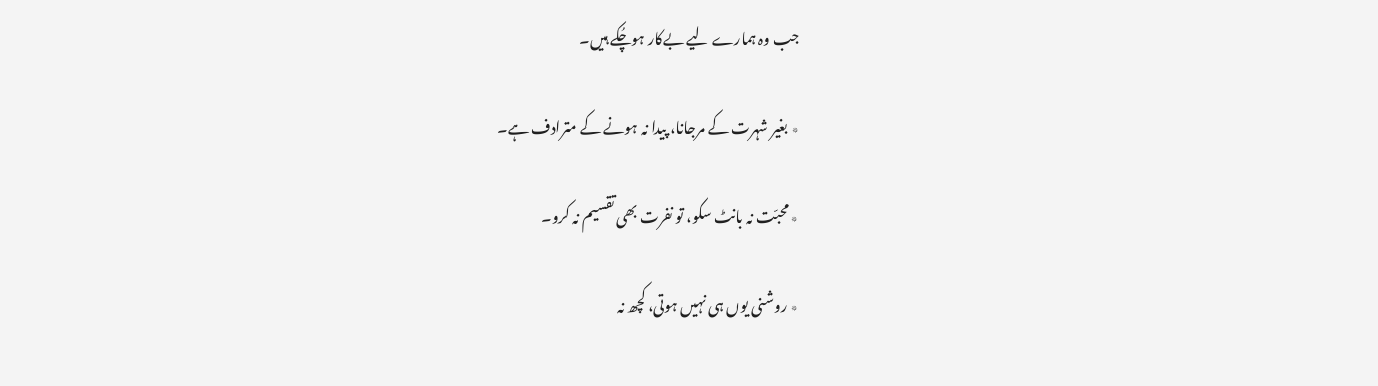جب وہ ہمارے لیے بےکار ہوچُکے ہیں۔

٭ بغیر شہرت کے مرجانا، پیدا نہ ہونے کے مترادف ہے۔

٭ محبّت نہ بانٹ سکو، تو نفرت بھی تقسیم نہ کرو۔

٭ روشنی یوں ہی نہیں ہوتی، کچھ نہ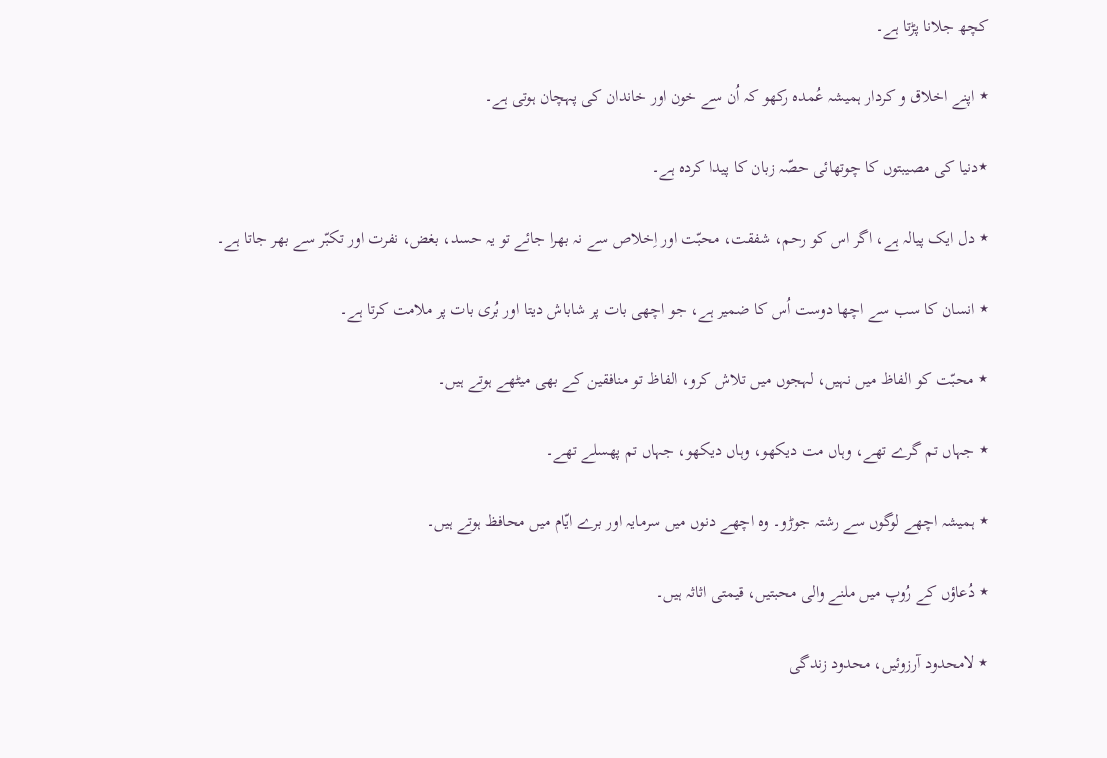کچھ جلانا پڑتا ہے۔

٭ اپنے اخلاق و کردار ہمیشہ عُمدہ رکھو کہ اُن سے خون اور خاندان کی پہچان ہوتی ہے۔

٭دنیا کی مصیبتوں کا چوتھائی حصّہ زبان کا پیدا کردہ ہے۔

٭ دل ایک پیالہ ہے، اگر اس کو رحم، شفقت، محبّت اور اِخلاص سے نہ بھرا جائے تو یہ حسد، بغض، نفرت اور تکبّر سے بھر جاتا ہے۔

٭ انسان کا سب سے اچھا دوست اُس کا ضمیر ہے، جو اچھی بات پر شاباش دیتا اور بُری بات پر ملامت کرتا ہے۔

٭ محبّت کو الفاظ میں نہیں، لہجوں میں تلاش کرو، الفاظ تو منافقین کے بھی میٹھے ہوتے ہیں۔

٭ جہاں تم گرے تھے، وہاں مت دیکھو، وہاں دیکھو، جہاں تم پھسلے تھے۔

٭ ہمیشہ اچھے لوگوں سے رشتہ جوڑو۔ وہ اچھے دنوں میں سرمایہ اور برے ایّام میں محافظ ہوتے ہیں۔

٭ دُعاؤں کے رُوپ میں ملنے والی محبتیں، قیمتی اثاثہ ہیں۔

٭ لامحدود آرزوئیں، محدود زندگی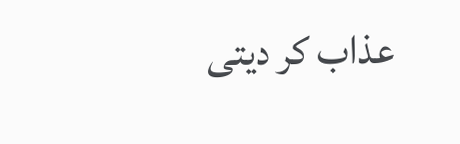عذاب کر دیتی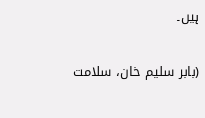ہیں۔

(بابر سلیم خان، سلامت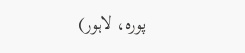پورہ، لاہور)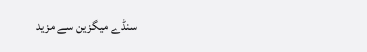سنڈے میگزین سے مزید